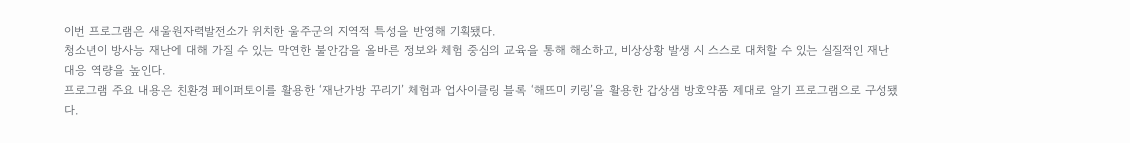이번 프로그램은 새울원자력발전소가 위치한 울주군의 지역적 특성을 반영해 기획됐다.
청소년이 방사능 재난에 대해 가질 수 있는 막연한 불안감을 올바른 정보와 체험 중심의 교육을 통해 해소하고, 비상상황 발생 시 스스로 대처할 수 있는 실질적인 재난 대응 역량을 높인다.
프로그램 주요 내용은 친환경 페이퍼토이를 활용한 ‘재난가방 꾸리기’ 체험과 업사이클링 블록 ‘해뜨미 키링’을 활용한 갑상샘 방호약품 제대로 알기 프로그램으로 구성됐다.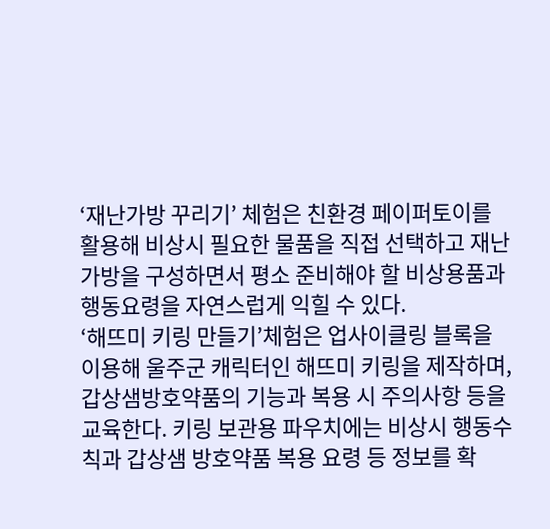‘재난가방 꾸리기’ 체험은 친환경 페이퍼토이를 활용해 비상시 필요한 물품을 직접 선택하고 재난가방을 구성하면서 평소 준비해야 할 비상용품과 행동요령을 자연스럽게 익힐 수 있다.
‘해뜨미 키링 만들기’체험은 업사이클링 블록을 이용해 울주군 캐릭터인 해뜨미 키링을 제작하며, 갑상샘방호약품의 기능과 복용 시 주의사항 등을 교육한다. 키링 보관용 파우치에는 비상시 행동수칙과 갑상샘 방호약품 복용 요령 등 정보를 확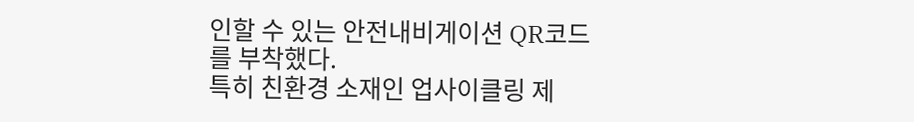인할 수 있는 안전내비게이션 QR코드를 부착했다.
특히 친환경 소재인 업사이클링 제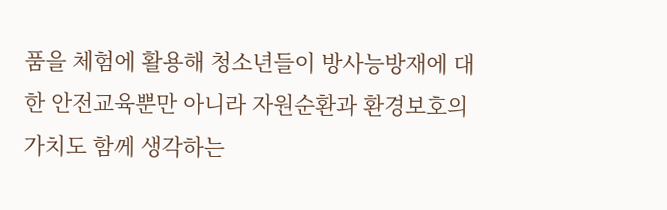품을 체험에 활용해 청소년들이 방사능방재에 대한 안전교육뿐만 아니라 자원순환과 환경보호의 가치도 함께 생각하는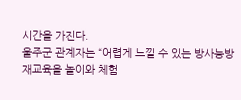시간을 가진다.
울주군 관계자는 “어렵게 느낄 수 있는 방사능방재교육을 놀이와 체험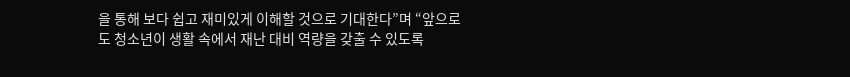을 통해 보다 쉽고 재미있게 이해할 것으로 기대한다”며 “앞으로도 청소년이 생활 속에서 재난 대비 역량을 갖출 수 있도록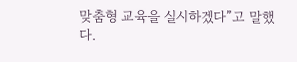맞춤형 교육을 실시하겠다”고 말했다.